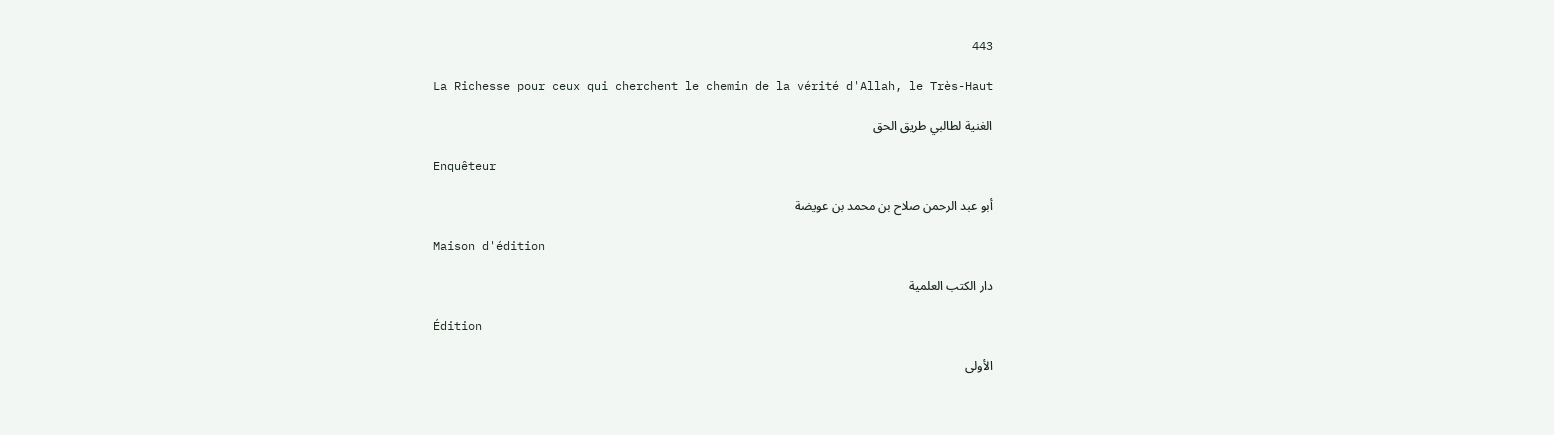443

La Richesse pour ceux qui cherchent le chemin de la vérité d'Allah, le Très-Haut

الغنية لطالبي طريق الحق

Enquêteur

أبو عبد الرحمن صلاح بن محمد بن عويضة

Maison d'édition

دار الكتب العلمية

Édition

الأولى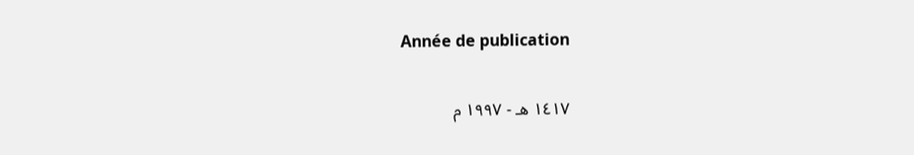Année de publication

١٤١٧ هـ - ١٩٩٧ م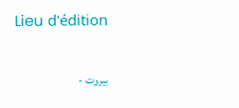Lieu d'édition

بيروت -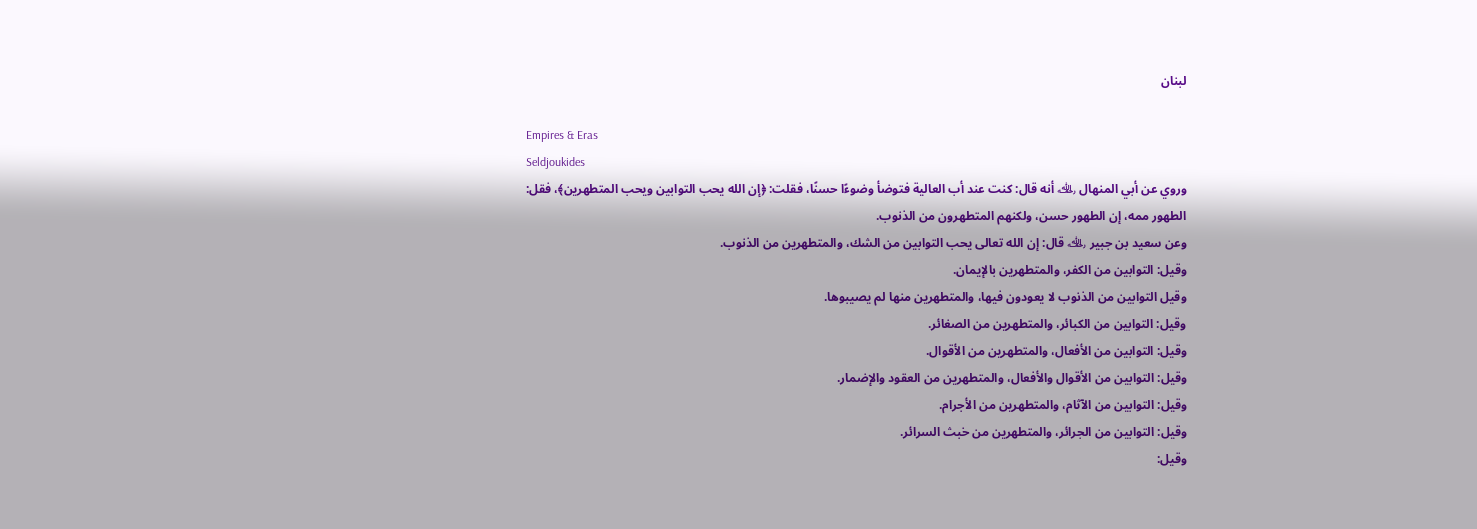لبنان

Empires & Eras
Seldjoukides
وروي عن أبي المنهال ﵀ أنه قال: كنت عند أب العالية فتوضأ وضوءًا حسنًا، فقلت: ﴿إن الله يحب التوابين ويحب المتطهرين﴾، فقل: الطهور ممه، إن الطهور حسن، ولكنهم المتطهرون من الذنوب.
وعن سعيد بن جبير ﵀ قال: إن الله تعالى يحب التوابين من الشك، والمتطهرين من الذنوب.
وقيل: التوابين من الكفر، والمتطهرين بالإيمان.
وقيل التوابين من الذنوب لا يعودون فيها، والمتطهرين منها لم يصيبوها.
وقيل: التوابين من الكبائر، والمتطهرين من الصغائر.
وقيل: التوابين من الأفعال، والمتطهرين من الأقوال.
وقيل: التوابين من الأقوال والأفعال، والمتطهرين من العقود والإضمار.
وقيل: التوابين من الآثام، والمتطهرين من الأجرام.
وقيل: التوابين من الجرائر، والمتطهرين من خبث السرائر.
وقيل: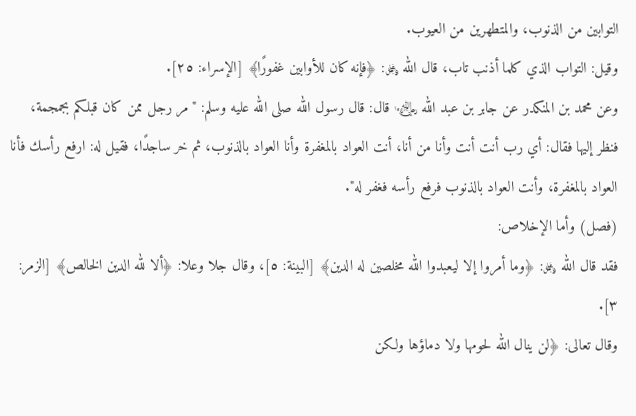التوابين من الذنوب، والمتطهرين من العيوب.
وقيل: التواب الذي كلما أذنب تاب، قال الله ﷿: ﴿فإنه كان للأوابين غفورًا﴾ [الإسراء: ٢٥].
وعن محمد بن المنكدر عن جابر بن عبد الله ﵄ قال: قال رسول الله صلى الله عليه وسلم: "مر رجل ممن كان قبلكم بجمجمة، فنظر إليها فقال: أي رب أنت أنت وأنا من أنا، أنت العواد بالمغفرة وأنا العواد بالذنوب، ثم خر ساجدًا، فقيل له: ارفع رأسك فأنا العواد بالمغفرة، وأنت العواد بالذنوب فرفع رأسه فغفر له".
(فصل) وأما الإخلاص:
فقد قال الله ﷿: ﴿وما أمروا إلا ليعبدوا الله مخلصين له الدين﴾ [البينة: ٥]، وقال جلا وعلا: ﴿ألا لله الدين الخالص﴾ [الزمر: ٣].
وقال تعالى: ﴿لن ينال الله لحومها ولا دماؤها ولكن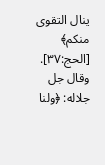ينال التقوى منكم﴾ [الحج:٣٧].
وقال جل جلاله: ﴿ولنا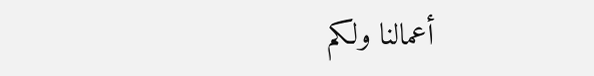أعمالنا ولكم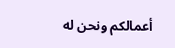أعمالكم ونحن له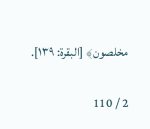مخلصون﴾ [البقرة: ١٣٩].

2 / 110